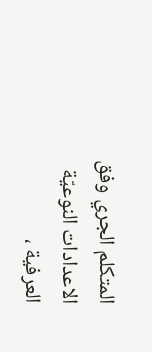المتكلم الجري وفق الاعدادات النوعيّة العرفية ،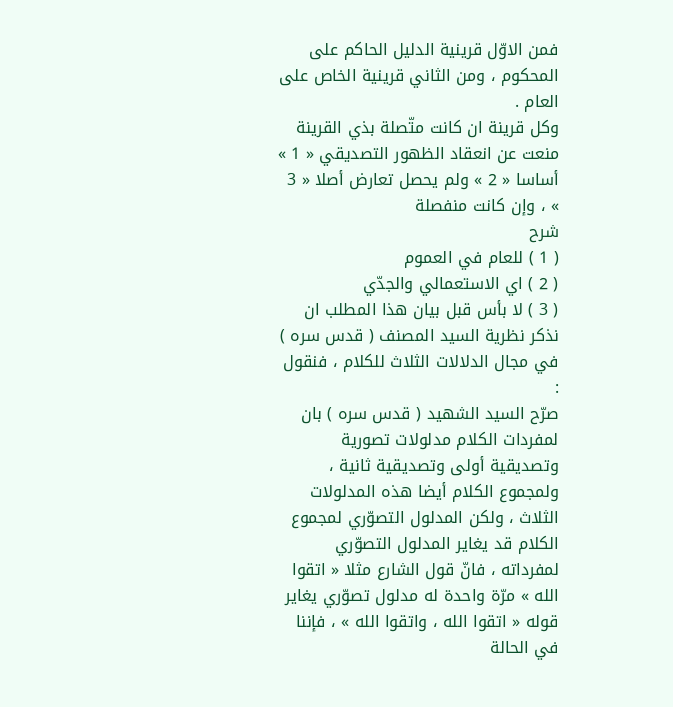فمن الاوّل قرينية الدليل الحاكم على المحكوم ، ومن الثاني قرينية الخاص على العام .
وكل قرينة ان كانت متّصلة بذي القرينة منعت عن انعقاد الظهور التصديقي « 1 » أساسا « 2 » ولم يحصل تعارض أصلا « 3 » ، وإن كانت منفصلة
شرح
( 1 ) للعام في العموم
( 2 ) اي الاستعمالي والجدّي
( 3 ) لا بأس قبل بيان هذا المطلب ان نذكر نظرية السيد المصنف ( قدس سره ) في مجال الدلالات الثلاث للكلام ، فنقول :
صرّح السيد الشهيد ( قدس سره ) بان لمفردات الكلام مدلولات تصورية وتصديقية أولى وتصديقية ثانية ، ولمجموع الكلام أيضا هذه المدلولات الثلاث ، ولكن المدلول التصوّري لمجموع الكلام قد يغاير المدلول التصوّري لمفرداته ، فانّ قول الشارع مثلا « اتقوا الله » مرّة واحدة له مدلول تصوّري يغاير قوله « اتقوا الله ، واتقوا الله » ، فإننا في الحالة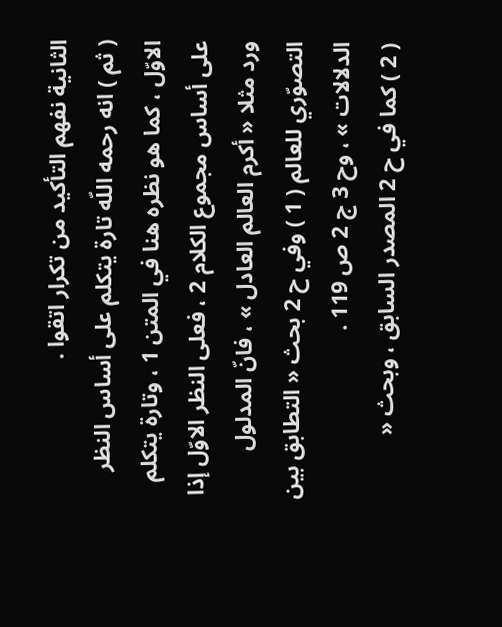الثانية نفهم التأكيد من تكرار اتقوا .
( ثم ) انه رحمه اللّه تارة يتكلم على أساس النظر الاوّل ، كما هو نظره هنا في المتن 1 ، وتارة يتكلم على أساس مجموع الكلام 2 ، فعلى النظر الاوّل إذا ورد مثلا « أكرم العالم العادل » ، فانّ المدلول التصوّري للعالم ( 1 ) وفي ح 2 بحث « التطابق بين الدلالات » ، وح 3 ج 2 ص 119 .
( 2 ) كما في ح 2 المصدر السابق ، وبحث «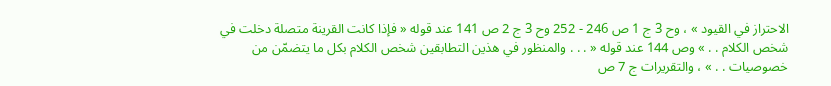الاحتراز في القيود » ، وح 3 ج 1 ص 246 - 252 وح 3 ج 2 ص 141 عند قوله « فإذا كانت القرينة متصلة دخلت في شخص الكلام . . » وص 144 عند قوله « . . . والمنظور في هذين التطابقين شخص الكلام بكل ما يتضمّن من خصوصيات . . » ، والتقريرات ج 7 ص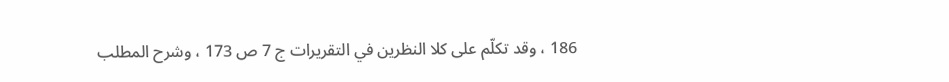186 ، وقد تكلّم على كلا النظرين في التقريرات ج 7 ص 173 ، وشرح المطلب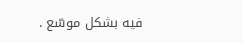فيه بشكل موسّع .